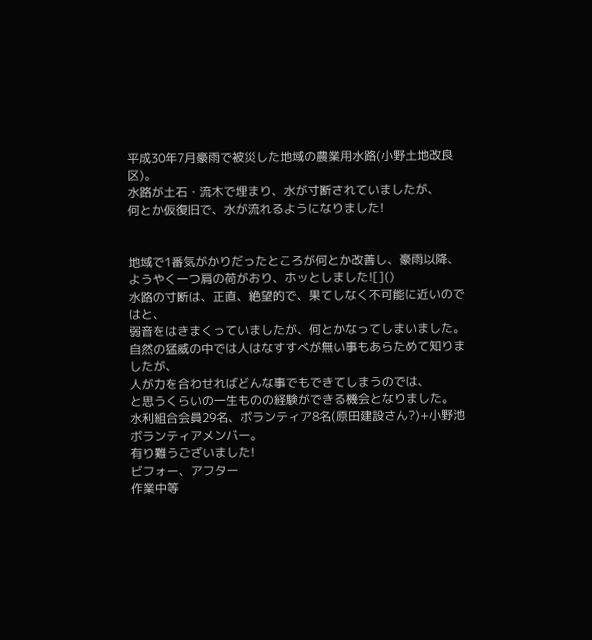平成30年7月豪雨で被災した地域の農業用水路(小野土地改良区)。
水路が土石・流木で埋まり、水が寸断されていましたが、
何とか仮復旧で、水が流れるようになりました!


地域で1番気がかりだったところが何とか改善し、豪雨以降、
ようやく一つ肩の荷がおり、ホッとしました![]()
水路の寸断は、正直、絶望的で、果てしなく不可能に近いのではと、
弱音をはきまくっていましたが、何とかなってしまいました。
自然の猛威の中では人はなすすべが無い事もあらためて知りましたが、
人が力を合わせればどんな事でもできてしまうのでは、
と思うくらいの一生ものの経験ができる機会となりました。
水利組合会員29名、ボランティア8名(原田建設さん?)+小野池ボランティアメンバー。
有り難うございました!
ビフォー、アフター
作業中等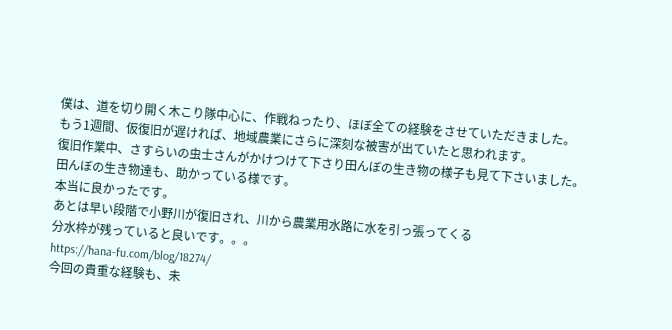僕は、道を切り開く木こり隊中心に、作戦ねったり、ほぼ全ての経験をさせていただきました。
もう1週間、仮復旧が遅ければ、地域農業にさらに深刻な被害が出ていたと思われます。
復旧作業中、さすらいの虫士さんがかけつけて下さり田んぼの生き物の様子も見て下さいました。
田んぼの生き物達も、助かっている様です。
本当に良かったです。
あとは早い段階で小野川が復旧され、川から農業用水路に水を引っ張ってくる
分水枠が残っていると良いです。。。
https://hana-fu.com/blog/18274/
今回の貴重な経験も、未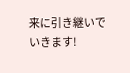来に引き継いでいきます!